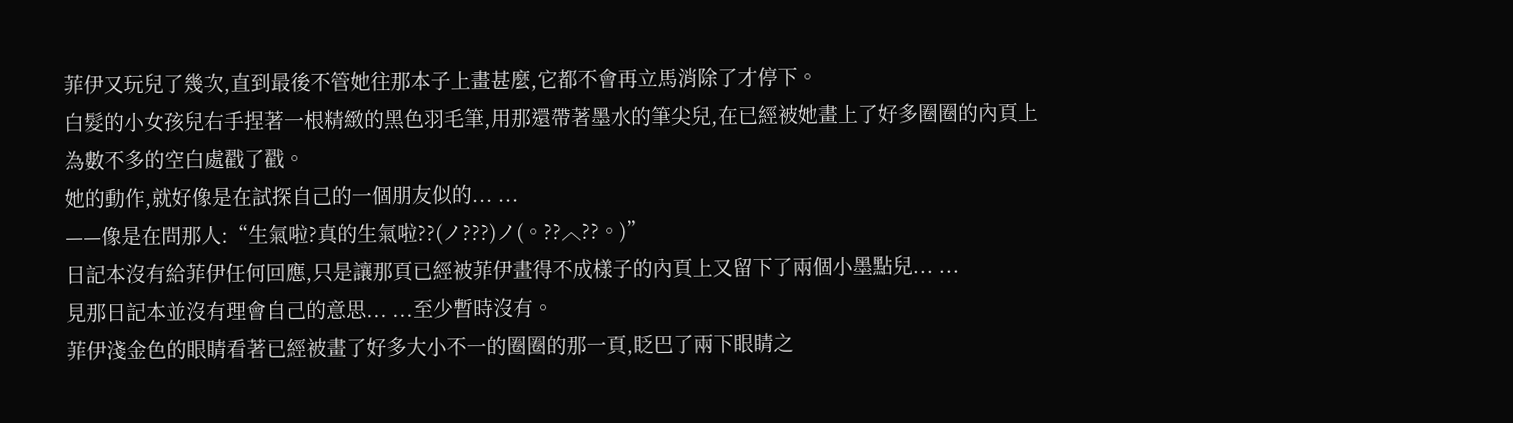菲伊又玩兒了幾次,直到最後不管她往那本子上畫甚麼,它都不會再立馬消除了才停下。
白髮的小女孩兒右手捏著一根精緻的黑色羽毛筆,用那還帶著墨水的筆尖兒,在已經被她畫上了好多圈圈的內頁上為數不多的空白處戳了戳。
她的動作,就好像是在試探自己的一個朋友似的... ...
——像是在問那人:“生氣啦?真的生氣啦??(ノ???)ノ(。??︿??。)”
日記本沒有給菲伊任何回應,只是讓那頁已經被菲伊畫得不成樣子的內頁上又留下了兩個小墨點兒... ...
見那日記本並沒有理會自己的意思... ...至少暫時沒有。
菲伊淺金色的眼睛看著已經被畫了好多大小不一的圈圈的那一頁,眨巴了兩下眼睛之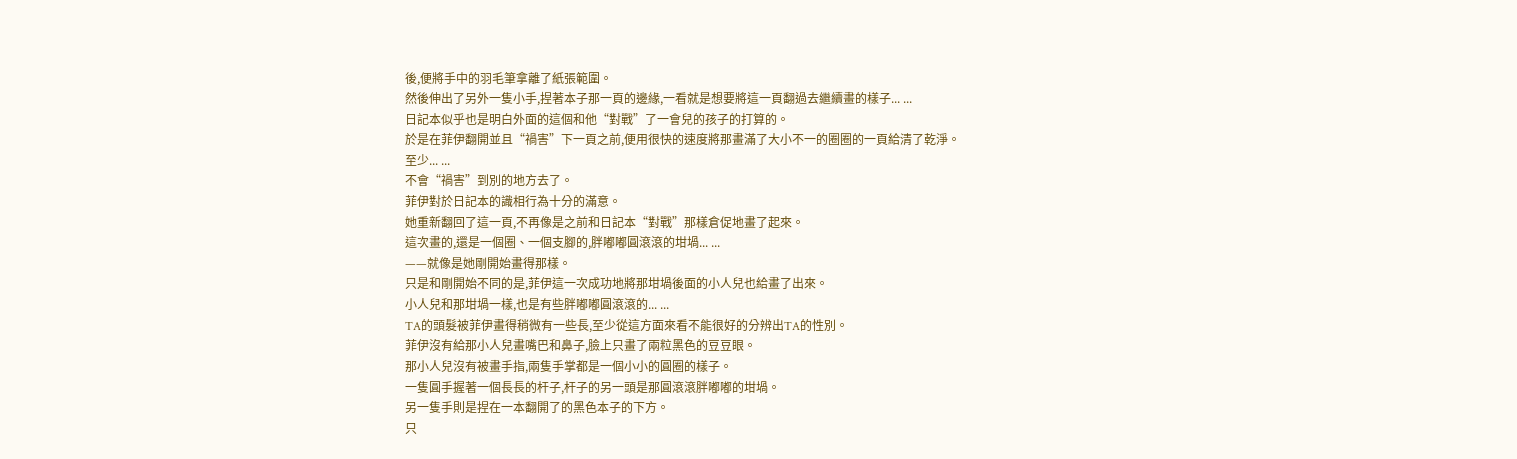後,便將手中的羽毛筆拿離了紙張範圍。
然後伸出了另外一隻小手,捏著本子那一頁的邊緣,一看就是想要將這一頁翻過去繼續畫的樣子... ...
日記本似乎也是明白外面的這個和他“對戰”了一會兒的孩子的打算的。
於是在菲伊翻開並且“禍害”下一頁之前,便用很快的速度將那畫滿了大小不一的圈圈的一頁給清了乾淨。
至少... ...
不會“禍害”到別的地方去了。
菲伊對於日記本的識相行為十分的滿意。
她重新翻回了這一頁,不再像是之前和日記本“對戰”那樣倉促地畫了起來。
這次畫的,還是一個圈、一個支腳的,胖嘟嘟圓滾滾的坩堝... ...
——就像是她剛開始畫得那樣。
只是和剛開始不同的是,菲伊這一次成功地將那坩堝後面的小人兒也給畫了出來。
小人兒和那坩堝一樣,也是有些胖嘟嘟圓滾滾的... ...
TA的頭髮被菲伊畫得稍微有一些長,至少從這方面來看不能很好的分辨出TA的性別。
菲伊沒有給那小人兒畫嘴巴和鼻子,臉上只畫了兩粒黑色的豆豆眼。
那小人兒沒有被畫手指,兩隻手掌都是一個小小的圓圈的樣子。
一隻圓手握著一個長長的杆子,杆子的另一頭是那圓滾滾胖嘟嘟的坩堝。
另一隻手則是捏在一本翻開了的黑色本子的下方。
只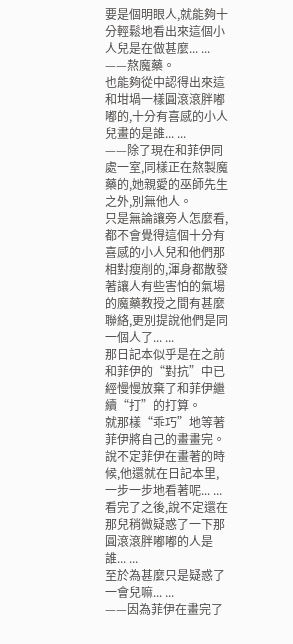要是個明眼人,就能夠十分輕鬆地看出來這個小人兒是在做甚麼... ...
——熬魔藥。
也能夠從中認得出來這和坩堝一樣圓滾滾胖嘟嘟的,十分有喜感的小人兒畫的是誰... ...
——除了現在和菲伊同處一室,同樣正在熬製魔藥的,她親愛的巫師先生之外,別無他人。
只是無論讓旁人怎麼看,都不會覺得這個十分有喜感的小人兒和他們那相對瘦削的,渾身都散發著讓人有些害怕的氣場的魔藥教授之間有甚麼聯絡,更別提說他們是同一個人了... ...
那日記本似乎是在之前和菲伊的“對抗”中已經慢慢放棄了和菲伊繼續“打”的打算。
就那樣“乖巧”地等著菲伊將自己的畫畫完。
說不定菲伊在畫著的時候,他還就在日記本里,一步一步地看著呢... ...
看完了之後,說不定還在那兒稍微疑惑了一下那圓滾滾胖嘟嘟的人是誰... ...
至於為甚麼只是疑惑了一會兒嘛... ...
——因為菲伊在畫完了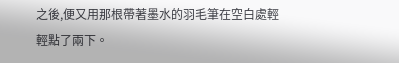之後,便又用那根帶著墨水的羽毛筆在空白處輕輕點了兩下。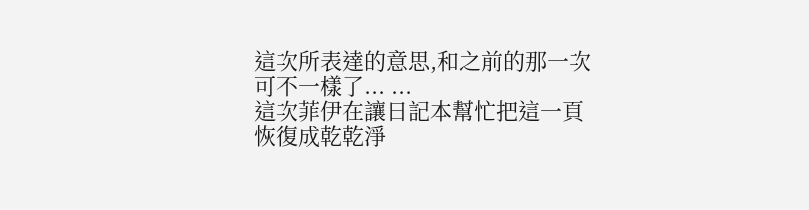這次所表達的意思,和之前的那一次可不一樣了... ...
這次菲伊在讓日記本幫忙把這一頁恢復成乾乾淨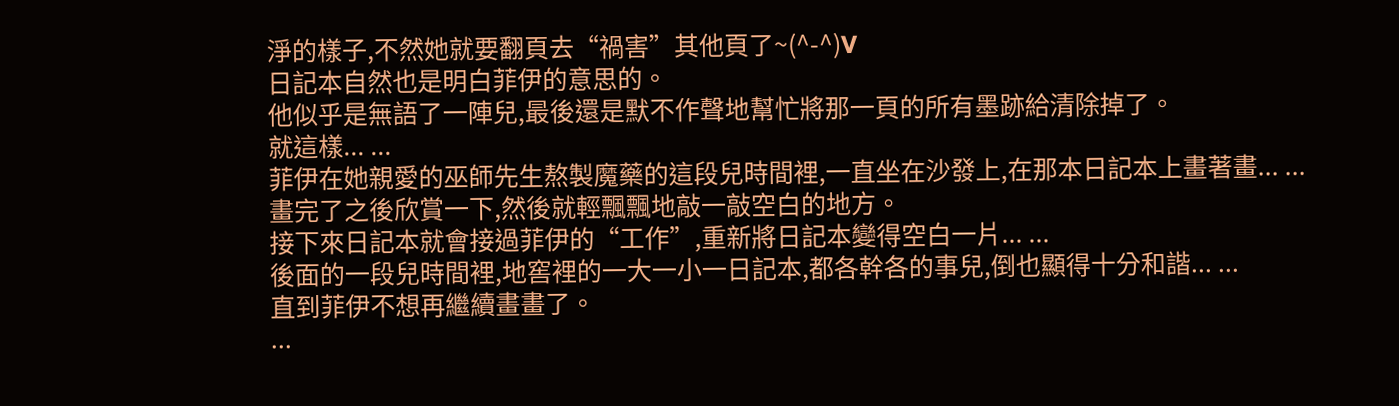淨的樣子,不然她就要翻頁去“禍害”其他頁了~(^-^)V
日記本自然也是明白菲伊的意思的。
他似乎是無語了一陣兒,最後還是默不作聲地幫忙將那一頁的所有墨跡給清除掉了。
就這樣... ...
菲伊在她親愛的巫師先生熬製魔藥的這段兒時間裡,一直坐在沙發上,在那本日記本上畫著畫... ...
畫完了之後欣賞一下,然後就輕飄飄地敲一敲空白的地方。
接下來日記本就會接過菲伊的“工作”,重新將日記本變得空白一片... ...
後面的一段兒時間裡,地窖裡的一大一小一日記本,都各幹各的事兒,倒也顯得十分和諧... ...
直到菲伊不想再繼續畫畫了。
...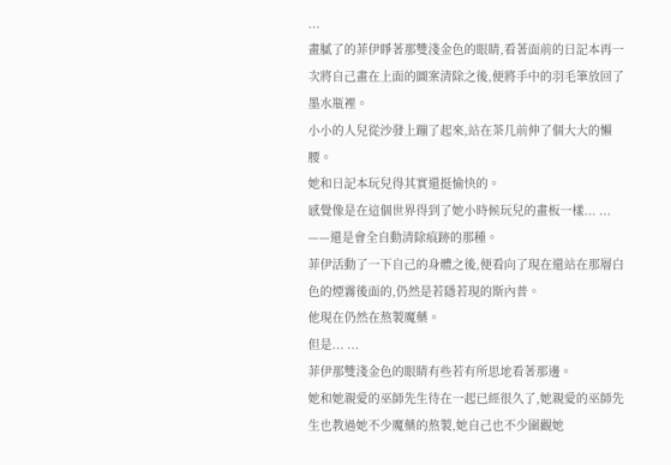...
畫膩了的菲伊睜著那雙淺金色的眼睛,看著面前的日記本再一次將自己畫在上面的圖案清除之後,便將手中的羽毛筆放回了墨水瓶裡。
小小的人兒從沙發上蹦了起來,站在茶几前伸了個大大的懶腰。
她和日記本玩兒得其實還挺愉快的。
感覺像是在這個世界得到了她小時候玩兒的畫板一樣... ...
——還是會全自動清除痕跡的那種。
菲伊活動了一下自己的身體之後,便看向了現在還站在那層白色的煙霧後面的,仍然是若隱若現的斯內普。
他現在仍然在熬製魔藥。
但是... ...
菲伊那雙淺金色的眼睛有些若有所思地看著那邊。
她和她親愛的巫師先生待在一起已經很久了,她親愛的巫師先生也教過她不少魔藥的熬製,她自己也不少圍觀她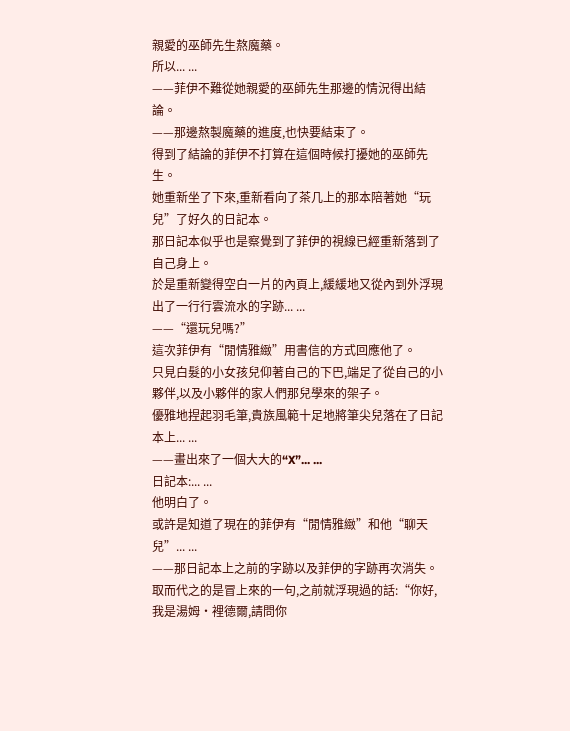親愛的巫師先生熬魔藥。
所以... ...
——菲伊不難從她親愛的巫師先生那邊的情況得出結論。
——那邊熬製魔藥的進度,也快要結束了。
得到了結論的菲伊不打算在這個時候打擾她的巫師先生。
她重新坐了下來,重新看向了茶几上的那本陪著她“玩兒”了好久的日記本。
那日記本似乎也是察覺到了菲伊的視線已經重新落到了自己身上。
於是重新變得空白一片的內頁上,緩緩地又從內到外浮現出了一行行雲流水的字跡... ...
——“還玩兒嗎?”
這次菲伊有“閒情雅緻”用書信的方式回應他了。
只見白髮的小女孩兒仰著自己的下巴,端足了從自己的小夥伴,以及小夥伴的家人們那兒學來的架子。
優雅地捏起羽毛筆,貴族風範十足地將筆尖兒落在了日記本上... ...
——畫出來了一個大大的“X”... ...
日記本:... ...
他明白了。
或許是知道了現在的菲伊有“閒情雅緻”和他“聊天兒”... ...
——那日記本上之前的字跡以及菲伊的字跡再次消失。
取而代之的是冒上來的一句,之前就浮現過的話:“你好,我是湯姆·裡德爾,請問你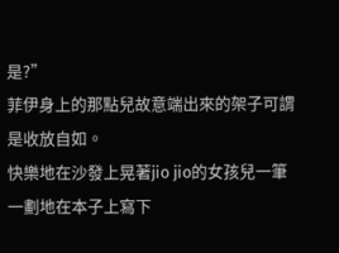是?”
菲伊身上的那點兒故意端出來的架子可謂是收放自如。
快樂地在沙發上晃著jio jio的女孩兒一筆一劃地在本子上寫下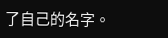了自己的名字。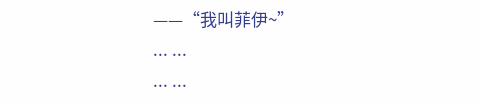——“我叫菲伊~”
... ...
... ...